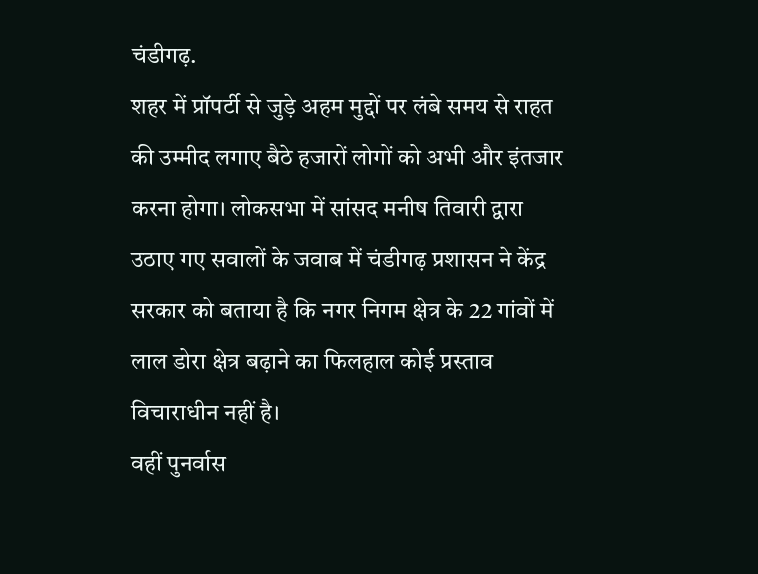चंडीगढ़.
शहर में प्रॉपर्टी से जुड़े अहम मुद्दों पर लंबे समय से राहत की उम्मीद लगाए बैठे हजारों लोगों को अभी और इंतजार करना होगा। लोकसभा में सांसद मनीष तिवारी द्वारा उठाए गए सवालों के जवाब में चंडीगढ़ प्रशासन ने केंद्र सरकार को बताया है कि नगर निगम क्षेत्र के 22 गांवों में लाल डोरा क्षेत्र बढ़ाने का फिलहाल कोई प्रस्ताव विचाराधीन नहीं है।
वहीं पुनर्वास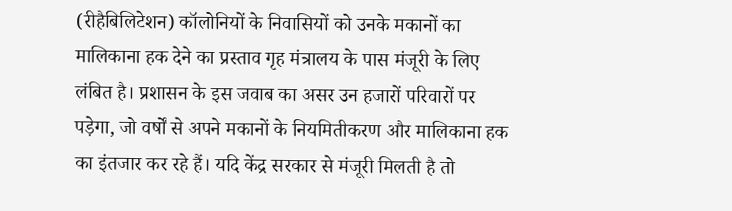(रीहैबिलिटेशन) कॉलोनियों के निवासियों को उनके मकानों का मालिकाना हक देने का प्रस्ताव गृह मंत्रालय के पास मंजूरी के लिए लंबित है। प्रशासन के इस जवाब का असर उन हजारों परिवारों पर पड़ेगा, जो वर्षों से अपने मकानों के नियमितीकरण और मालिकाना हक का इंतजार कर रहे हैं। यदि केंद्र सरकार से मंजूरी मिलती है तो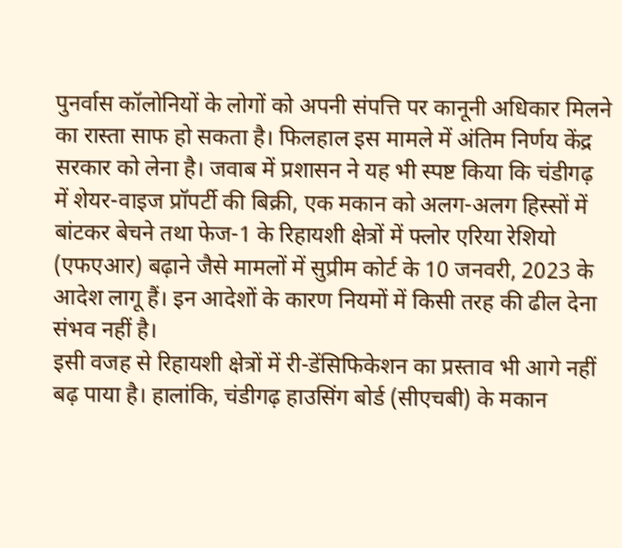पुनर्वास कॉलोनियों के लोगों को अपनी संपत्ति पर कानूनी अधिकार मिलने का रास्ता साफ हो सकता है। फिलहाल इस मामले में अंतिम निर्णय केंद्र सरकार को लेना है। जवाब में प्रशासन ने यह भी स्पष्ट किया कि चंडीगढ़ में शेयर-वाइज प्रॉपर्टी की बिक्री, एक मकान को अलग-अलग हिस्सों में बांटकर बेचने तथा फेज-1 के रिहायशी क्षेत्रों में फ्लोर एरिया रेशियो (एफएआर) बढ़ाने जैसे मामलों में सुप्रीम कोर्ट के 10 जनवरी, 2023 के आदेश लागू हैं। इन आदेशों के कारण नियमों में किसी तरह की ढील देना संभव नहीं है।
इसी वजह से रिहायशी क्षेत्रों में री-डेंसिफिकेशन का प्रस्ताव भी आगे नहीं बढ़ पाया है। हालांकि, चंडीगढ़ हाउसिंग बोर्ड (सीएचबी) के मकान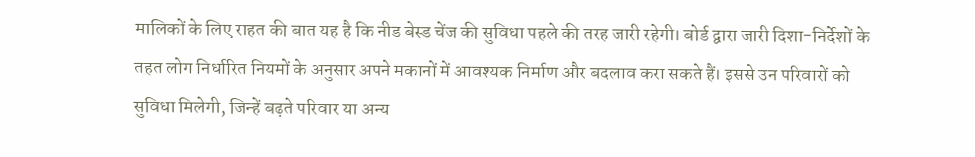मालिकों के लिए राहत की बात यह है कि नीड बेस्ड चेंज की सुविधा पहले की तरह जारी रहेगी। बोर्ड द्वारा जारी दिशा-निर्देशों के तहत लोग निर्धारित नियमों के अनुसार अपने मकानों में आवश्यक निर्माण और बदलाव करा सकते हैं। इससे उन परिवारों को सुविधा मिलेगी, जिन्हें बढ़ते परिवार या अन्य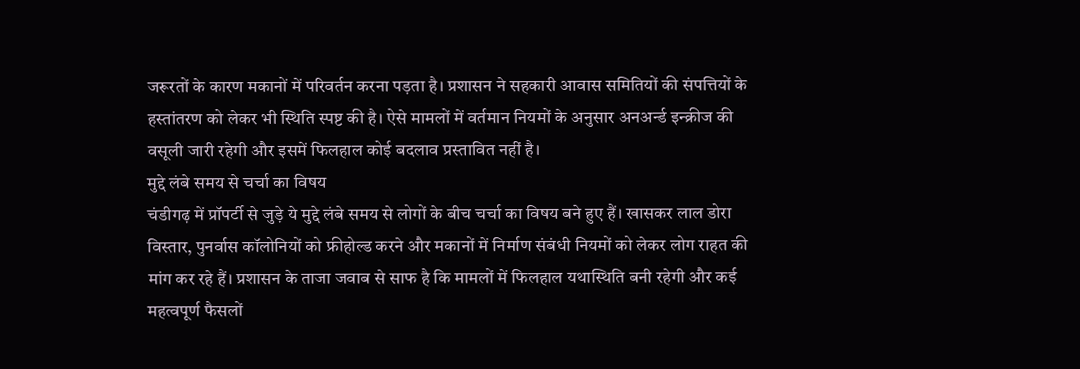जरूरतों के कारण मकानों में परिवर्तन करना पड़ता है। प्रशासन ने सहकारी आवास समितियों की संपत्तियों के हस्तांतरण को लेकर भी स्थिति स्पष्ट की है। ऐसे मामलों में वर्तमान नियमों के अनुसार अनअर्न्ड इन्क्रीज की वसूली जारी रहेगी और इसमें फिलहाल कोई बदलाव प्रस्तावित नहीं है।
मुद्दे लंबे समय से चर्चा का विषय
चंडीगढ़ में प्रॉपर्टी से जुड़े ये मुद्दे लंबे समय से लोगों के बीच चर्चा का विषय बने हुए हैं। खासकर लाल डोरा विस्तार, पुनर्वास कॉलोनियों को फ्रीहोल्ड करने और मकानों में निर्माण संबंधी नियमों को लेकर लोग राहत की मांग कर रहे हैं। प्रशासन के ताजा जवाब से साफ है कि मामलों में फिलहाल यथास्थिति बनी रहेगी और कई महत्वपूर्ण फैसलों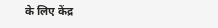के लिए केंद्र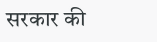सरकार की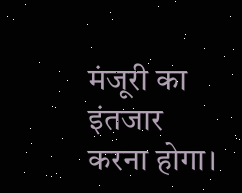मंजूरी का इंतजार करना होगा।